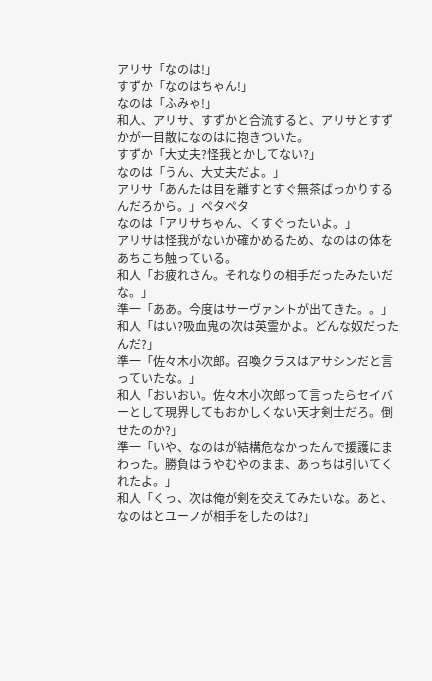アリサ「なのは!」
すずか「なのはちゃん!」
なのは「ふみゃ!」
和人、アリサ、すずかと合流すると、アリサとすずかが一目散になのはに抱きついた。
すずか「大丈夫?怪我とかしてない?」
なのは「うん、大丈夫だよ。」
アリサ「あんたは目を離すとすぐ無茶ばっかりするんだろから。」ペタペタ
なのは「アリサちゃん、くすぐったいよ。」
アリサは怪我がないか確かめるため、なのはの体をあちこち触っている。
和人「お疲れさん。それなりの相手だったみたいだな。」
準一「ああ。今度はサーヴァントが出てきた。。」
和人「はい?吸血鬼の次は英霊かよ。どんな奴だったんだ?」
準一「佐々木小次郎。召喚クラスはアサシンだと言っていたな。」
和人「おいおい。佐々木小次郎って言ったらセイバーとして現界してもおかしくない天才剣士だろ。倒せたのか?」
準一「いや、なのはが結構危なかったんで援護にまわった。勝負はうやむやのまま、あっちは引いてくれたよ。」
和人「くっ、次は俺が剣を交えてみたいな。あと、なのはとユーノが相手をしたのは?」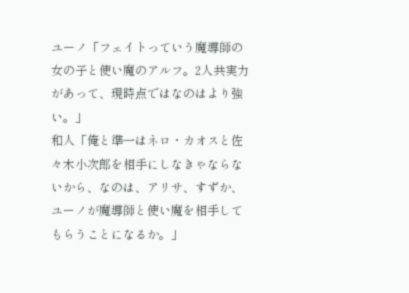ユーノ「フェイトっていう魔導師の女の子と使い魔のアルフ。2人共実力があって、現時点ではなのはより強い。」
和人「俺と準一はネロ・カオスと佐々木小次郎を相手にしなきゃならないから、なのは、アリサ、すずか、ユーノが魔導師と使い魔を相手してもらうことになるか。」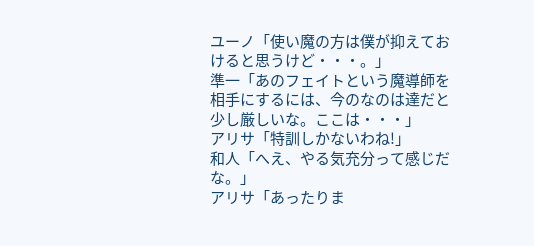ユーノ「使い魔の方は僕が抑えておけると思うけど・・・。」
準一「あのフェイトという魔導師を相手にするには、今のなのは達だと少し厳しいな。ここは・・・」
アリサ「特訓しかないわね!」
和人「へえ、やる気充分って感じだな。」
アリサ「あったりま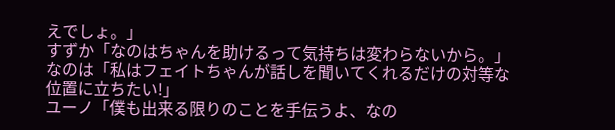えでしょ。」
すずか「なのはちゃんを助けるって気持ちは変わらないから。」
なのは「私はフェイトちゃんが話しを聞いてくれるだけの対等な位置に立ちたい!」
ユーノ「僕も出来る限りのことを手伝うよ、なの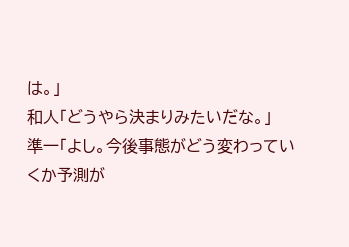は。」
和人「どうやら決まりみたいだな。」
準一「よし。今後事態がどう変わっていくか予測が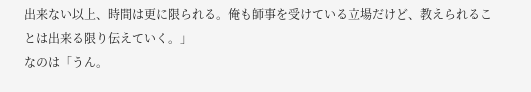出来ない以上、時間は更に限られる。俺も師事を受けている立場だけど、教えられることは出来る限り伝えていく。」
なのは「うん。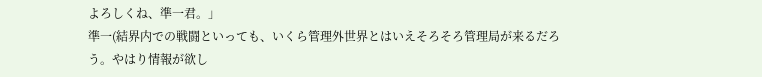よろしくね、準一君。」
準一(結界内での戦闘といっても、いくら管理外世界とはいえそろそろ管理局が来るだろう。やはり情報が欲し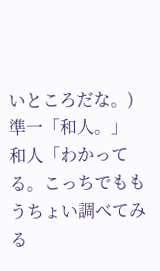いところだな。)
準一「和人。」
和人「わかってる。こっちでももうちょい調べてみる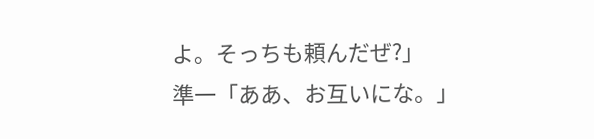よ。そっちも頼んだぜ?」
準一「ああ、お互いにな。」